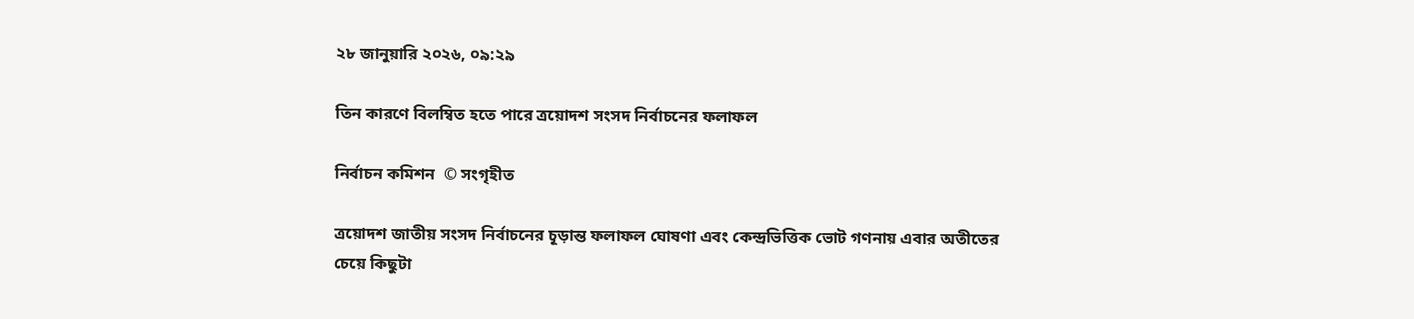২৮ জানুয়ারি ২০২৬, ০৯:২৯

তিন কারণে বিলম্বিত হতে পারে ত্রয়োদশ সংসদ নির্বাচনের ফলাফল

নির্বাচন কমিশন  © সংগৃহীত

ত্রয়োদশ জাতীয় সংসদ নির্বাচনের চূড়ান্ত ফলাফল ঘোষণা এবং কেন্দ্রভিত্তিক ভোট গণনায় এবার অতীতের চেয়ে কিছুটা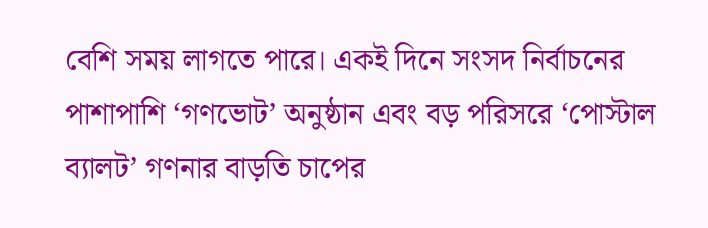বেশি সময় লাগতে পারে। একই দিনে সংসদ নির্বাচনের পাশাপাশি ‘গণভোট’ অনুষ্ঠান এবং বড় পরিসরে ‘পোস্টাল ব্যালট’ গণনার বাড়তি চাপের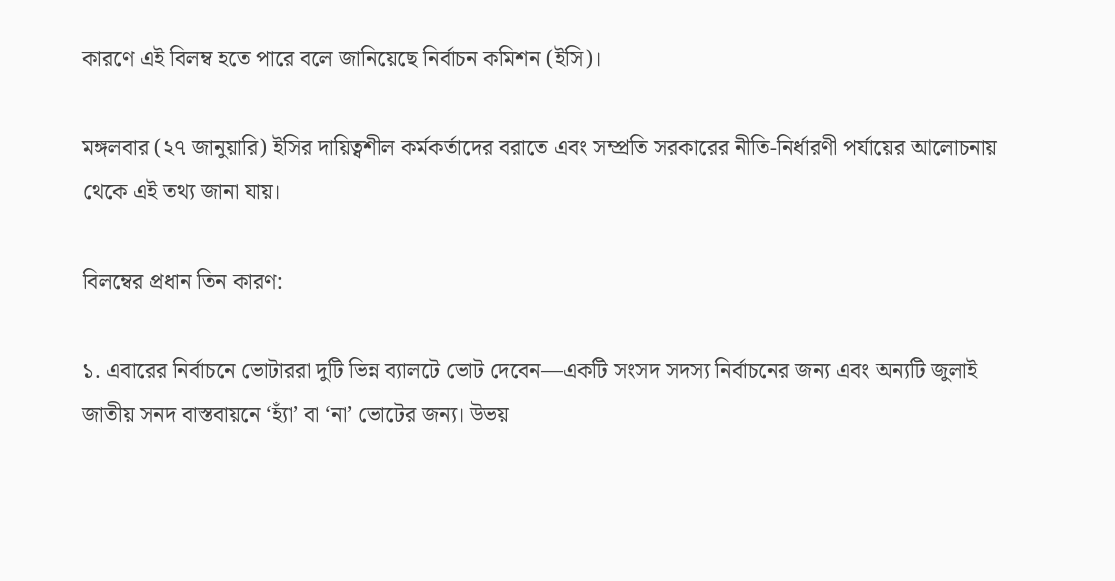কারণে এই বিলম্ব হতে পারে বলে জানিয়েছে নির্বাচন কমিশন (ইসি)।

মঙ্গলবার (২৭ জানুয়ারি) ইসির দায়িত্বশীল কর্মকর্তাদের বরাতে এবং সম্প্রতি সরকারের নীতি-নির্ধারণী পর্যায়ের আলোচনায় থেকে এই তথ্য জানা যায়।

বিলম্বের প্রধান তিন কারণ:

১. এবারের নির্বাচনে ভোটাররা দুটি ভিন্ন ব্যালটে ভোট দেবেন—একটি সংসদ সদস্য নির্বাচনের জন্য এবং অন্যটি জুলাই জাতীয় সনদ বাস্তবায়নে ‘হ্যাঁ’ বা ‘না’ ভোটের জন্য। উভয়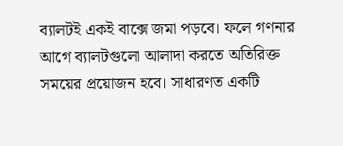ব্যালটই একই বাক্সে জমা পড়বে। ফলে গণনার আগে ব্যালটগুলো আলাদা করতে অতিরিক্ত সময়ের প্রয়োজন হবে। সাধারণত একটি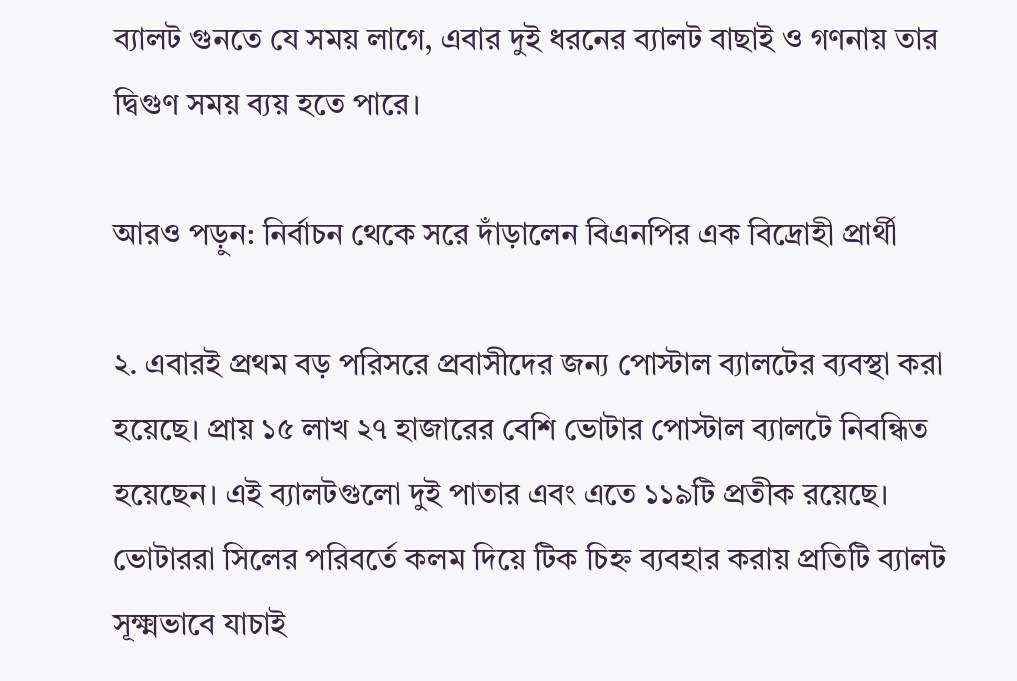ব্যালট গুনতে যে সময় লাগে, এবার দুই ধরনের ব্যালট বাছাই ও গণনায় তার দ্বিগুণ সময় ব্যয় হতে পারে।

আরও পড়ুন: নির্বাচন থেকে সরে দাঁড়ালেন বিএনপির এক বিদ্রোহী প্রার্থী

২. এবারই প্রথম বড় পরিসরে প্রবাসীদের জন্য পোস্টাল ব্যালটের ব্যবস্থা করা হয়েছে। প্রায় ১৫ লাখ ২৭ হাজারের বেশি ভোটার পোস্টাল ব্যালটে নিবন্ধিত হয়েছেন। এই ব্যালটগুলো দুই পাতার এবং এতে ১১৯টি প্রতীক রয়েছে। ভোটাররা সিলের পরিবর্তে কলম দিয়ে টিক চিহ্ন ব্যবহার করায় প্রতিটি ব্যালট সূক্ষ্মভাবে যাচাই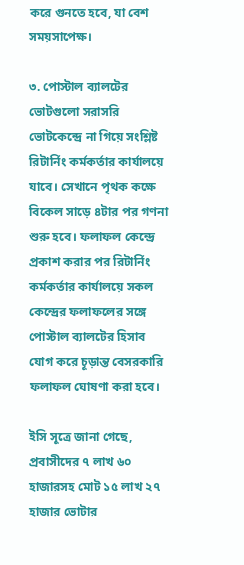করে গুনতে হবে, যা বেশ সময়সাপেক্ষ।

৩. পোস্টাল ব্যালটের ভোটগুলো সরাসরি ভোটকেন্দ্রে না গিয়ে সংশ্লিষ্ট রিটার্নিং কর্মকর্তার কার্যালয়ে যাবে। সেখানে পৃথক কক্ষে বিকেল সাড়ে ৪টার পর গণনা শুরু হবে। ফলাফল কেন্দ্রে প্রকাশ করার পর রিটার্নিং কর্মকর্তার কার্যালয়ে সকল কেন্দ্রের ফলাফলের সঙ্গে পোস্টাল ব্যালটের হিসাব যোগ করে চূড়ান্ত বেসরকারি ফলাফল ঘোষণা করা হবে।

ইসি সূত্রে জানা গেছে, প্রবাসীদের ৭ লাখ ৬০ হাজারসহ মোট ১৫ লাখ ২৭ হাজার ভোটার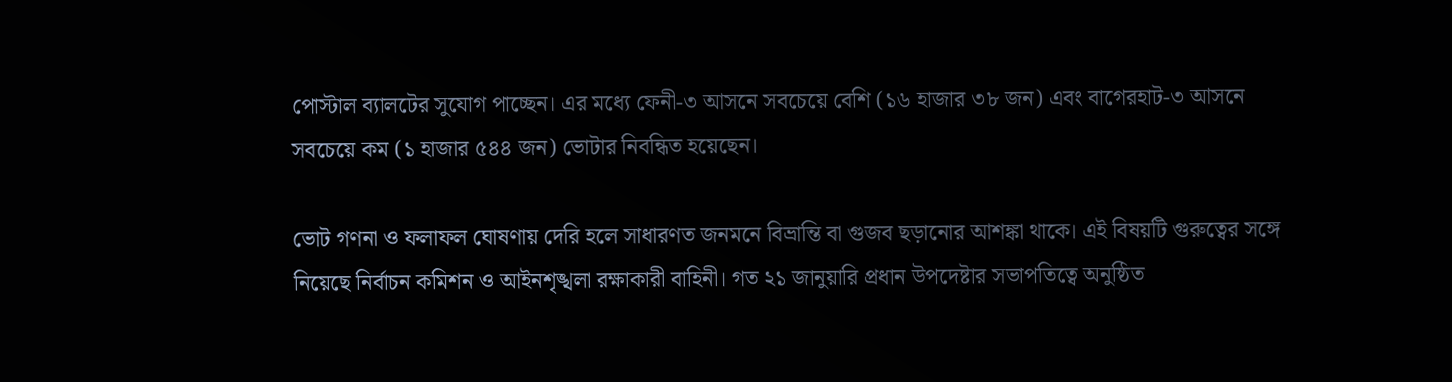পোস্টাল ব্যালটের সুযোগ পাচ্ছেন। এর মধ্যে ফেনী-৩ আসনে সবচেয়ে বেশি (১৬ হাজার ৩৮ জন) এবং বাগেরহাট-৩ আসনে সবচেয়ে কম (১ হাজার ৫৪৪ জন) ভোটার নিবন্ধিত হয়েছেন।

ভোট গণনা ও ফলাফল ঘোষণায় দেরি হলে সাধারণত জনমনে বিভ্রান্তি বা গুজব ছড়ানোর আশঙ্কা থাকে। এই বিষয়টি গুরুত্বের সঙ্গে নিয়েছে নির্বাচন কমিশন ও আইনশৃঙ্খলা রক্ষাকারী বাহিনী। গত ২১ জানুয়ারি প্রধান উপদেষ্টার সভাপতিত্বে অনুষ্ঠিত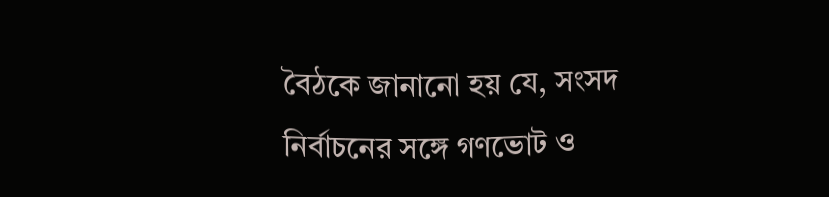বৈঠকে জানানো হয় যে, সংসদ নির্বাচনের সঙ্গে গণভোট ও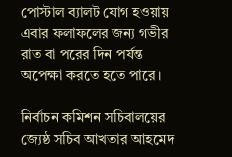পোস্টাল ব্যালট যোগ হওয়ায় এবার ফলাফলের জন্য গভীর রাত বা পরের দিন পর্যন্ত অপেক্ষা করতে হতে পারে।

নির্বাচন কমিশন সচিবালয়ের জ্যেষ্ঠ সচিব আখতার আহমেদ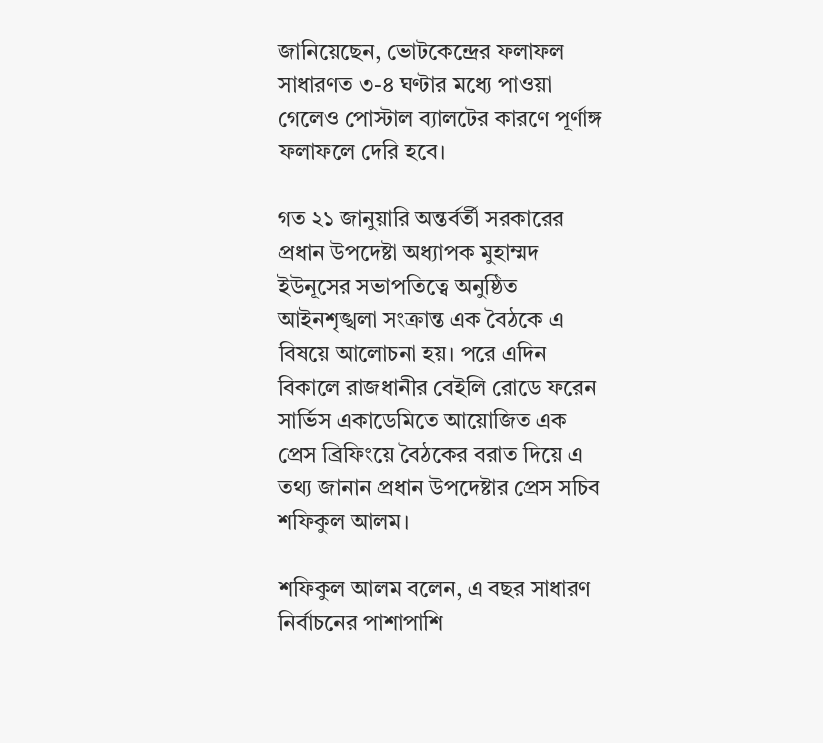জানিয়েছেন, ভোটকেন্দ্রের ফলাফল সাধারণত ৩-৪ ঘণ্টার মধ্যে পাওয়া গেলেও পোস্টাল ব্যালটের কারণে পূর্ণাঙ্গ ফলাফলে দেরি হবে।

গত ২১ জানুয়ারি অন্তর্বর্তী সরকারের প্রধান উপদেষ্টা অধ্যাপক মুহাম্মদ ইউনূসের সভাপতিত্বে অনুষ্ঠিত আইনশৃঙ্খলা সংক্রান্ত এক বৈঠকে এ বিষয়ে আলোচনা হয়। পরে এদিন বিকালে রাজধানীর বেইলি রোডে ফরেন সার্ভিস একাডেমিতে আয়োজিত এক প্রেস ব্রিফিংয়ে বৈঠকের বরাত দিয়ে এ তথ্য জানান প্রধান উপদেষ্টার প্রেস সচিব শফিকুল আলম।

শফিকুল আলম বলেন, এ বছর সাধারণ নির্বাচনের পাশাপাশি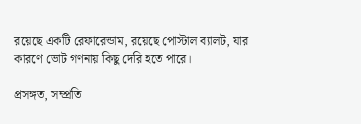রয়েছে একটি রেফারেন্ডাম, রয়েছে পোস্টাল ব্যালট, যার কারণে ভোট গণনায় কিছু দেরি হতে পারে।

প্রসঙ্গত, সম্প্রতি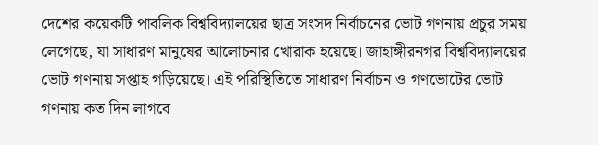দেশের কয়েকটি পাবলিক বিশ্ববিদ্যালয়ের ছাত্র সংসদ নির্বাচনের ভোট গণনায় প্রচুর সময় লেগেছে, যা সাধারণ মানুষের আলোচনার খোরাক হয়েছে। জাহাঙ্গীরনগর বিশ্ববিদ্যালয়ের ভোট গণনায় সপ্তাহ গড়িয়েছে। এই পরিস্থিতিতে সাধারণ নির্বাচন ও গণভোটের ভোট গণনায় কত দিন লাগবে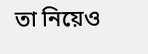তা নিয়েও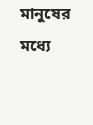মানুষের মধ্যে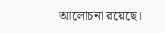আলোচনা রয়েছে।